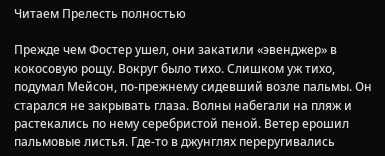Читаем Прелесть полностью

Прежде чем Фостер ушел, они закатили «эвенджер» в кокосовую рощу. Вокруг было тихо. Слишком уж тихо, подумал Мейсон, по-прежнему сидевший возле пальмы. Он старался не закрывать глаза. Волны набегали на пляж и растекались по нему серебристой пеной. Ветер ерошил пальмовые листья. Где-то в джунглях переругивались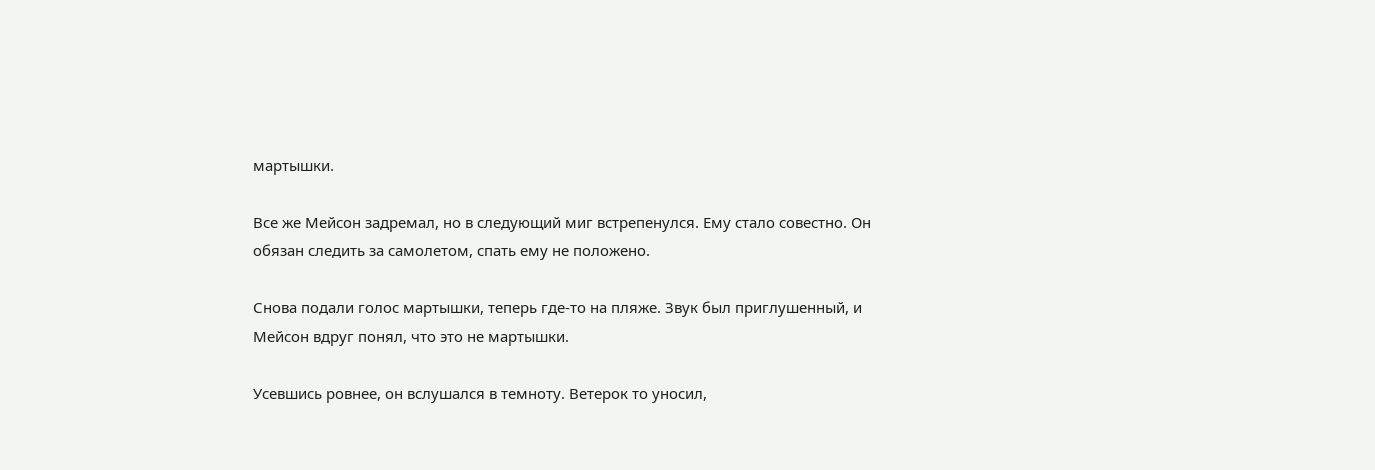мартышки.

Все же Мейсон задремал, но в следующий миг встрепенулся. Ему стало совестно. Он обязан следить за самолетом, спать ему не положено.

Снова подали голос мартышки, теперь где-то на пляже. Звук был приглушенный, и Мейсон вдруг понял, что это не мартышки.

Усевшись ровнее, он вслушался в темноту. Ветерок то уносил,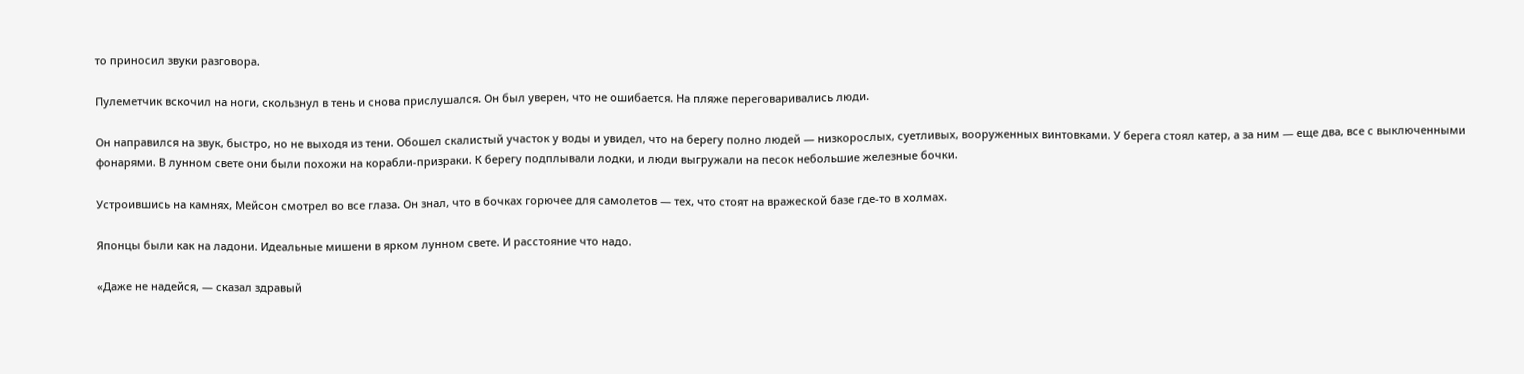то приносил звуки разговора.

Пулеметчик вскочил на ноги, скользнул в тень и снова прислушался. Он был уверен, что не ошибается. На пляже переговаривались люди.

Он направился на звук, быстро, но не выходя из тени. Обошел скалистый участок у воды и увидел, что на берегу полно людей — низкорослых, суетливых, вооруженных винтовками. У берега стоял катер, а за ним — еще два, все с выключенными фонарями. В лунном свете они были похожи на корабли-призраки. К берегу подплывали лодки, и люди выгружали на песок небольшие железные бочки.

Устроившись на камнях, Мейсон смотрел во все глаза. Он знал, что в бочках горючее для самолетов — тех, что стоят на вражеской базе где-то в холмах.

Японцы были как на ладони. Идеальные мишени в ярком лунном свете. И расстояние что надо.

«Даже не надейся, — сказал здравый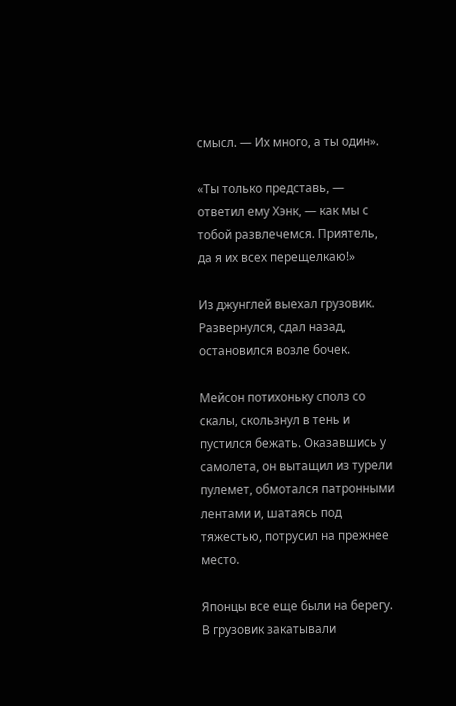смысл. — Их много, а ты один».

«Ты только представь, — ответил ему Хэнк, — как мы с тобой развлечемся. Приятель, да я их всех перещелкаю!»

Из джунглей выехал грузовик. Развернулся, сдал назад, остановился возле бочек.

Мейсон потихоньку сполз со скалы, скользнул в тень и пустился бежать. Оказавшись у самолета, он вытащил из турели пулемет, обмотался патронными лентами и, шатаясь под тяжестью, потрусил на прежнее место.

Японцы все еще были на берегу. В грузовик закатывали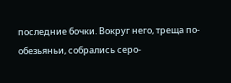последние бочки. Вокруг него, треща по-обезьяньи, собрались серо-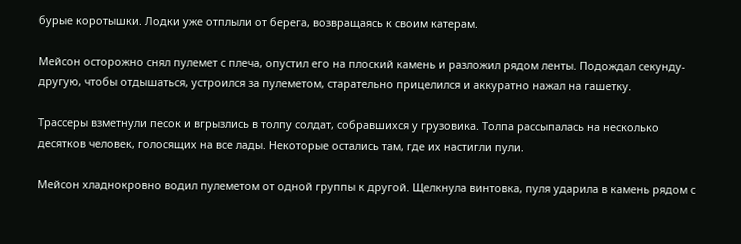бурые коротышки. Лодки уже отплыли от берега, возвращаясь к своим катерам.

Мейсон осторожно снял пулемет с плеча, опустил его на плоский камень и разложил рядом ленты. Подождал секунду-другую, чтобы отдышаться, устроился за пулеметом, старательно прицелился и аккуратно нажал на гашетку.

Трассеры взметнули песок и вгрызлись в толпу солдат, собравшихся у грузовика. Толпа рассыпалась на несколько десятков человек, голосящих на все лады. Некоторые остались там, где их настигли пули.

Мейсон хладнокровно водил пулеметом от одной группы к другой. Щелкнула винтовка, пуля ударила в камень рядом с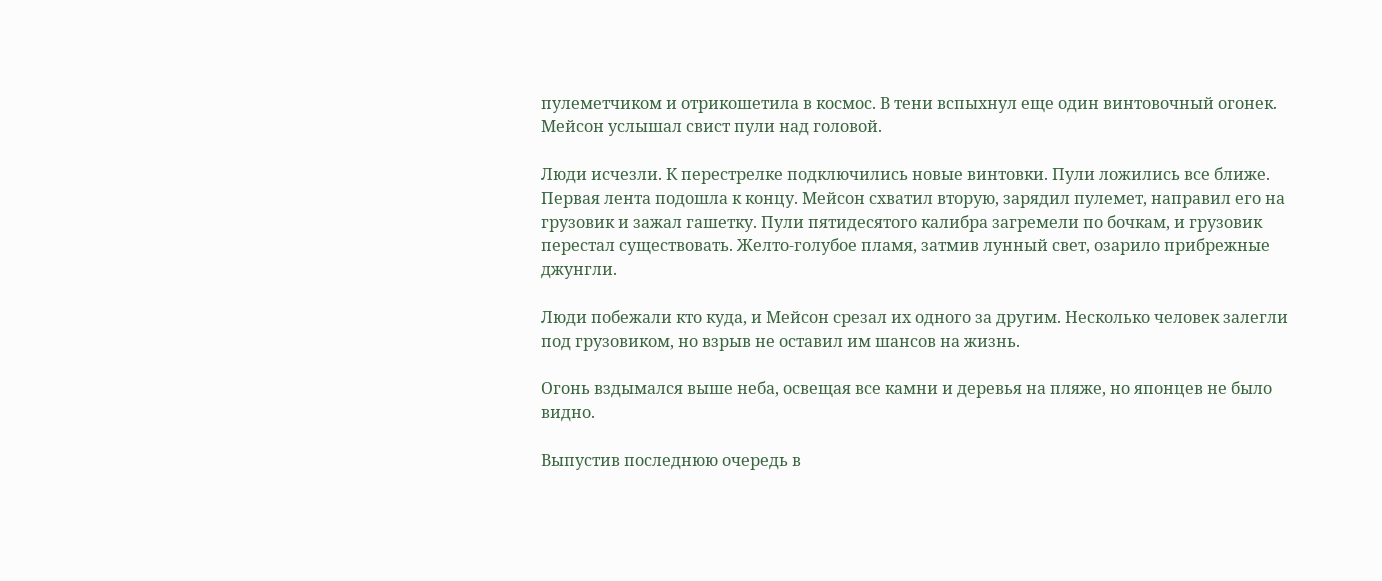пулеметчиком и отрикошетила в космос. В тени вспыхнул еще один винтовочный огонек. Мейсон услышал свист пули над головой.

Люди исчезли. К перестрелке подключились новые винтовки. Пули ложились все ближе. Первая лента подошла к концу. Мейсон схватил вторую, зарядил пулемет, направил его на грузовик и зажал гашетку. Пули пятидесятого калибра загремели по бочкам, и грузовик перестал существовать. Желто-голубое пламя, затмив лунный свет, озарило прибрежные джунгли.

Люди побежали кто куда, и Мейсон срезал их одного за другим. Несколько человек залегли под грузовиком, но взрыв не оставил им шансов на жизнь.

Огонь вздымался выше неба, освещая все камни и деревья на пляже, но японцев не было видно.

Выпустив последнюю очередь в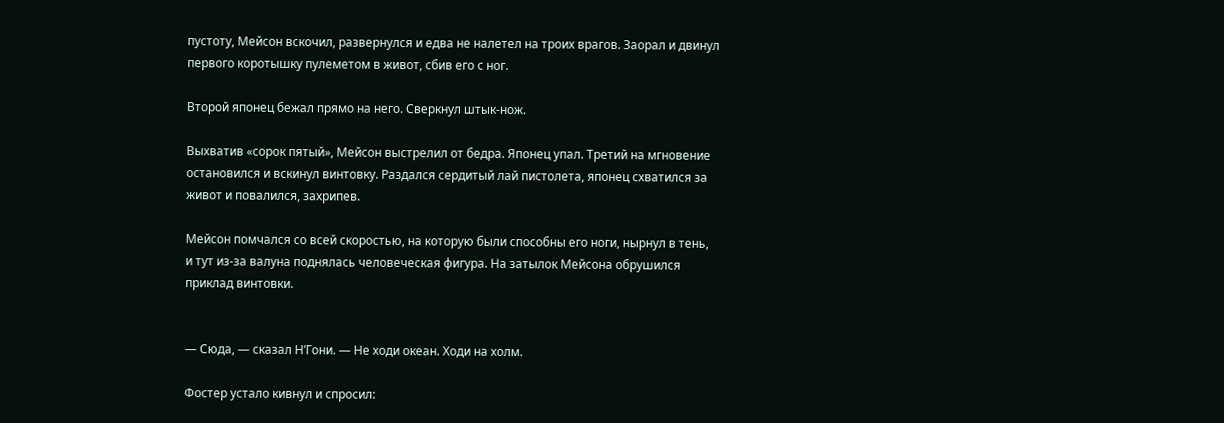пустоту, Мейсон вскочил, развернулся и едва не налетел на троих врагов. Заорал и двинул первого коротышку пулеметом в живот, сбив его с ног.

Второй японец бежал прямо на него. Сверкнул штык-нож.

Выхватив «сорок пятый», Мейсон выстрелил от бедра. Японец упал. Третий на мгновение остановился и вскинул винтовку. Раздался сердитый лай пистолета, японец схватился за живот и повалился, захрипев.

Мейсон помчался со всей скоростью, на которую были способны его ноги, нырнул в тень, и тут из-за валуна поднялась человеческая фигура. На затылок Мейсона обрушился приклад винтовки.


— Сюда, — сказал Н’Гони. — Не ходи океан. Ходи на холм.

Фостер устало кивнул и спросил: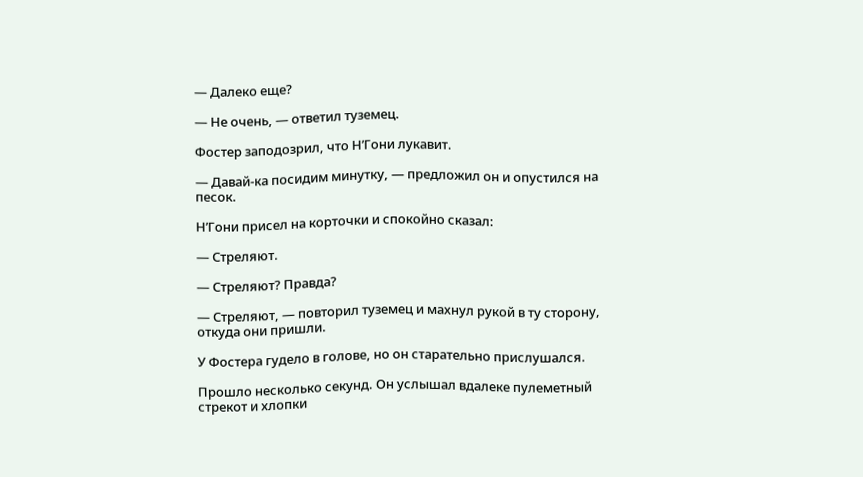— Далеко еще?

— Не очень, — ответил туземец.

Фостер заподозрил, что Н’Гони лукавит.

— Давай-ка посидим минутку, — предложил он и опустился на песок.

Н’Гони присел на корточки и спокойно сказал:

— Стреляют.

— Стреляют? Правда?

— Стреляют, — повторил туземец и махнул рукой в ту сторону, откуда они пришли.

У Фостера гудело в голове, но он старательно прислушался.

Прошло несколько секунд. Он услышал вдалеке пулеметный стрекот и хлопки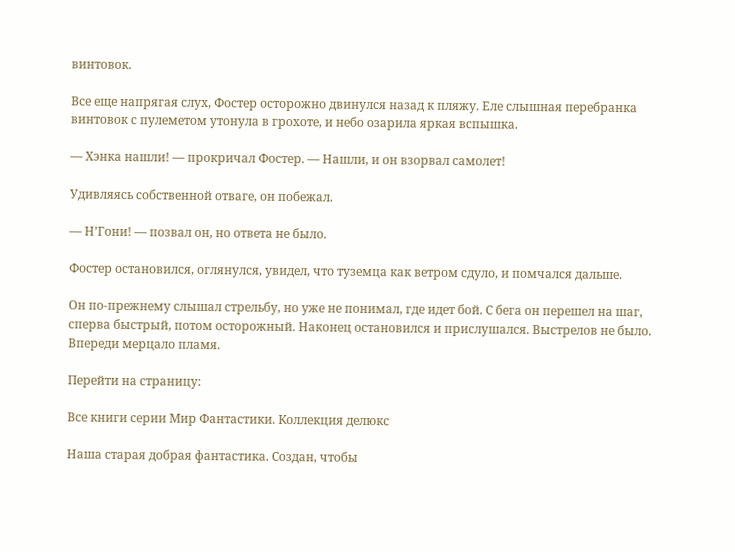винтовок.

Все еще напрягая слух, Фостер осторожно двинулся назад к пляжу. Еле слышная перебранка винтовок с пулеметом утонула в грохоте, и небо озарила яркая вспышка.

— Хэнка нашли! — прокричал Фостер. — Нашли, и он взорвал самолет!

Удивляясь собственной отваге, он побежал.

— Н’Гони! — позвал он, но ответа не было.

Фостер остановился, оглянулся, увидел, что туземца как ветром сдуло, и помчался дальше.

Он по-прежнему слышал стрельбу, но уже не понимал, где идет бой. С бега он перешел на шаг, сперва быстрый, потом осторожный. Наконец остановился и прислушался. Выстрелов не было. Впереди мерцало пламя.

Перейти на страницу:

Все книги серии Мир Фантастики. Коллекция делюкс

Наша старая добрая фантастика. Создан, чтобы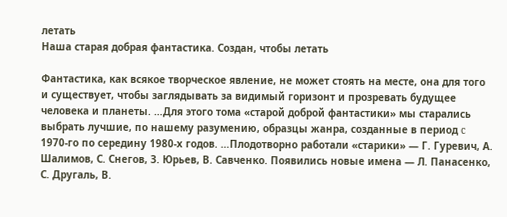летать
Наша старая добрая фантастика. Создан, чтобы летать

Фантастика, как всякое творческое явление, не может стоять на месте, она для того и существует, чтобы заглядывать за видимый горизонт и прозревать будущее человека и планеты. …Для этого тома «старой доброй фантастики» мы старались выбрать лучшие, по нашему разумению, образцы жанра, созданные в период c 1970-го по середину 1980-х годов. …Плодотворно работали «старики» — Г. Гуревич, А. Шалимов, С. Снегов, З. Юрьев, В. Савченко. Появились новые имена — Л. Панасенко, С. Другаль, В.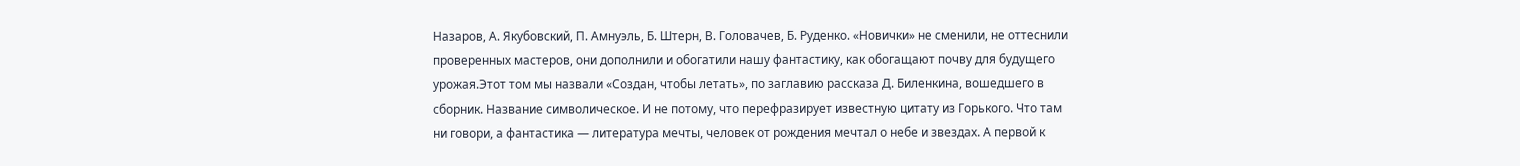Назаров, А. Якубовский, П. Амнуэль, Б. Штерн, В. Головачев, Б. Руденко. «Новички» не сменили, не оттеснили проверенных мастеров, они дополнили и обогатили нашу фантастику, как обогащают почву для будущего урожая.Этот том мы назвали «Создан, чтобы летать», по заглавию рассказа Д. Биленкина, вошедшего в сборник. Название символическое. И не потому, что перефразирует известную цитату из Горького. Что там ни говори, а фантастика — литература мечты, человек от рождения мечтал о небе и звездах. А первой к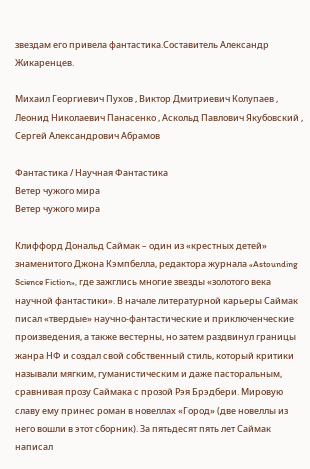звездам его привела фантастика.Составитель Александр Жикаренцев.

Михаил Георгиевич Пухов , Виктор Дмитриевич Колупаев , Леонид Николаевич Панасенко , Аскольд Павлович Якубовский , Сергей Александрович Абрамов

Фантастика / Научная Фантастика
Ветер чужого мира
Ветер чужого мира

Клиффорд Дональд Саймак – один из «крестных детей» знаменитого Джона Кэмпбелла, редактора журнала «Astounding Science Fiction», где зажглись многие звезды «золотого века научной фантастики». В начале литературной карьеры Саймак писал «твердые» научно-фантастические и приключенческие произведения, а также вестерны, но затем раздвинул границы жанра НФ и создал свой собственный стиль, который критики называли мягким, гуманистическим и даже пасторальным, сравнивая прозу Саймака с прозой Рэя Брэдбери. Мировую славу ему принес роман в новеллах «Город» (две новеллы из него вошли в этот сборник). За пятьдесят пять лет Саймак написал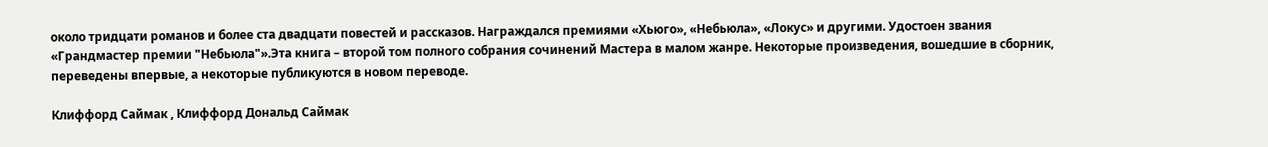около тридцати романов и более ста двадцати повестей и рассказов. Награждался премиями «Хьюго», «Небьюла», «Локус» и другими. Удостоен звания «Грандмастер премии "Небьюла"».Эта книга – второй том полного собрания сочинений Мастера в малом жанре. Некоторые произведения, вошедшие в сборник, переведены впервые, а некоторые публикуются в новом переводе.

Клиффорд Саймак , Клиффорд Дональд Саймак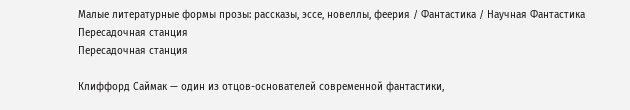Малые литературные формы прозы: рассказы, эссе, новеллы, феерия / Фантастика / Научная Фантастика
Пересадочная станция
Пересадочная станция

Клиффорд Саймак — один из отцов-основателей современной фантастики,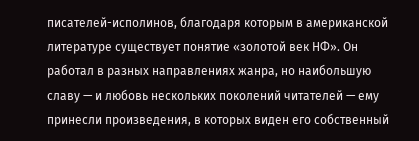писателей-исполинов, благодаря которым в американской литературе существует понятие «золотой век НФ». Он работал в разных направлениях жанра, но наибольшую славу — и любовь нескольких поколений читателей — ему принесли произведения, в которых виден его собственный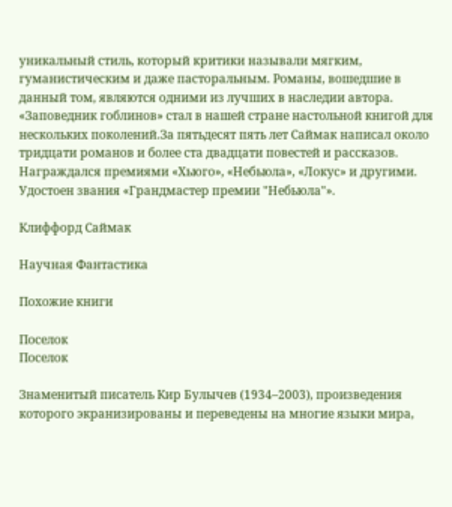уникальный стиль, который критики называли мягким, гуманистическим и даже пасторальным. Романы, вошедшие в данный том, являются одними из лучших в наследии автора. «Заповедник гоблинов» стал в нашей стране настольной книгой для нескольких поколений.За пятьдесят пять лет Саймак написал около тридцати романов и более ста двадцати повестей и рассказов. Награждался премиями «Хьюго», «Небьюла», «Локус» и другими. Удостоен звания «Грандмастер премии "Небьюла"».

Клиффорд Саймак

Научная Фантастика

Похожие книги

Поселок
Поселок

Знаменитый писатель Кир Булычев (1934–2003), произведения которого экранизированы и переведены на многие языки мира,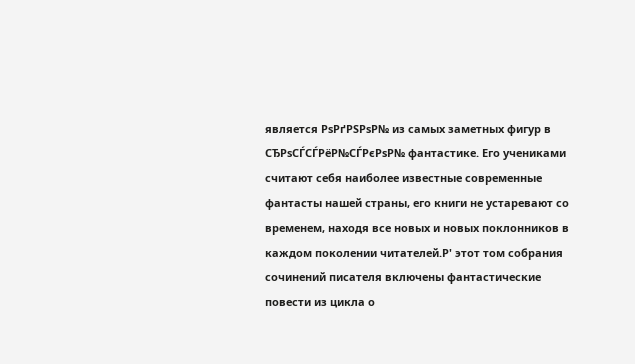является РѕРґРЅРѕР№ из самых заметных фигур в СЂРѕСЃСЃРёР№СЃРєРѕР№ фантастике. Его учениками считают себя наиболее известные современные фантасты нашей страны, его книги не устаревают со временем, находя все новых и новых поклонников в каждом поколении читателей.Р' этот том собрания сочинений писателя включены фантастические повести из цикла о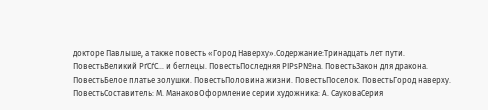докторе Павлыше, а также повесть «Город Наверху».Содержание:Тринадцать лет пути. ПовестьВеликий РґСѓС… и беглецы. ПовестьПоследняя РІРѕР№на. ПовестьЗакон для дракона. ПовестьБелое платье золушки. ПовестьПоловина жизни. ПовестьПоселок. ПовестьГород наверху. ПовестьСоставитель: М. МанаковОформление серии художника: А. СауковаСерия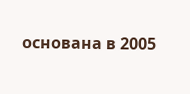основана в 2005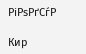РіРѕРґСѓР

Кир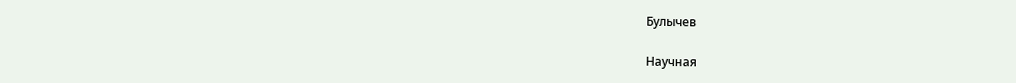Булычев

Научная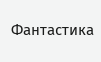Фантастика